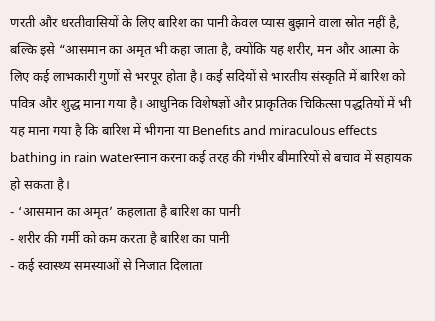णरती और धरतीवासियों के लिए बारिश का पानी केवल प्यास बुझाने वाला स्रोत नहीं है, बल्कि इसे “आसमान का अमृत भी कहा जाता है, क्योंकि यह शरीर, मन और आत्मा के लिए कई लाभकारी गुणों से भरपूर होता है। कई सदियों से भारतीय संस्कृति में बारिश को पवित्र और शुद्ध माना गया है। आधुनिक विशेषज्ञों और प्राकृतिक चिकित्सा पद्धतियों में भी यह माना गया है कि बारिश में भीगना या Benefits and miraculous effects bathing in rain waterस्नान करना कई तरह की गंभीर बीमारियों से बचाव में सहायक हो सकता है।
- ‘आसमान का अमृत’ कहलाता है बारिश का पानी
- शरीर की गर्मी को कम करता है बारिश का पानी
- कई स्वास्थ्य समस्याओं से निजात दिलाता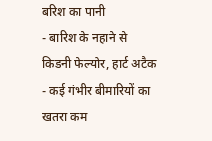बरिश का पानी
- बारिश के नहाने से किडनी फेल्योर, हार्ट अटैक
- कई गंभीर बीमारियों का खतरा कम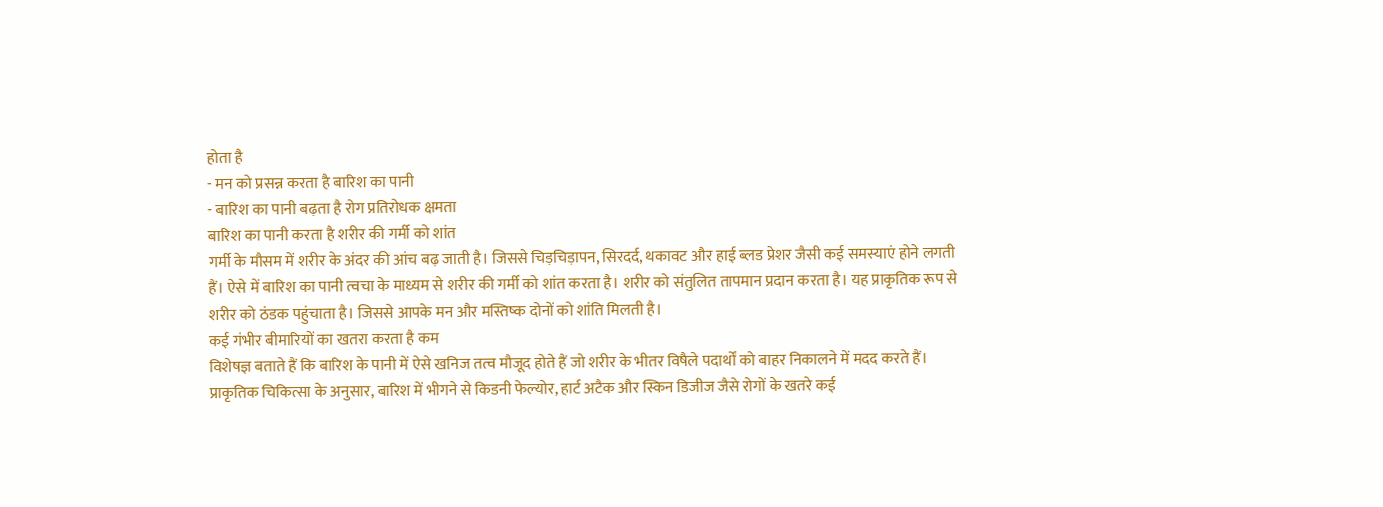होता है
- मन को प्रसन्न करता है बारिश का पानी
- बारिश का पानी बढ़ता है रोग प्रतिरोधक क्षमता
बारिश का पानी करता है शरीर की गर्मी को शांत
गर्मी के मौसम में शरीर के अंदर की आंच बढ़ जाती है। जिससे चिड़चिड़ापन, सिरदर्द, थकावट और हाई ब्लड प्रेशर जैसी कई समस्याएं होने लगती हैं। ऐसे में बारिश का पानी त्वचा के माध्यम से शरीर की गर्मी को शांत करता है। शरीर को संतुलित तापमान प्रदान करता है। यह प्राकृतिक रूप से शरीर को ठंडक पहुंचाता है। जिससे आपके मन और मस्तिष्क दोनों को शांति मिलती है।
कई गंभीर बीमारियों का खतरा करता है कम
विशेषज्ञ बताते हैं कि बारिश के पानी में ऐसे खनिज तत्व मौजूद होते हैं जो शरीर के भीतर विषैले पदार्थों को बाहर निकालने में मदद करते हैं। प्राकृतिक चिकित्सा के अनुसार, बारिश में भीगने से किडनी फेल्योर, हार्ट अटैक और स्किन डिजीज जैसे रोगों के खतरे कई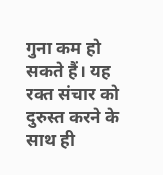गुना कम हो सकते हैं। यह रक्त संचार को दुरुस्त करने के साथ ही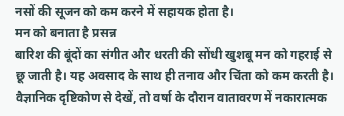नसों की सूजन को कम करने में सहायक होता है।
मन को बनाता है प्रसन्न
बारिश की बूंदों का संगीत और धरती की सोंधी खुशबू मन को गहराई से छू जाती है। यह अवसाद के साथ ही तनाव और चिंता को कम करती है। वैज्ञानिक दृष्टिकोण से देखें, तो वर्षा के दौरान वातावरण में नकारात्मक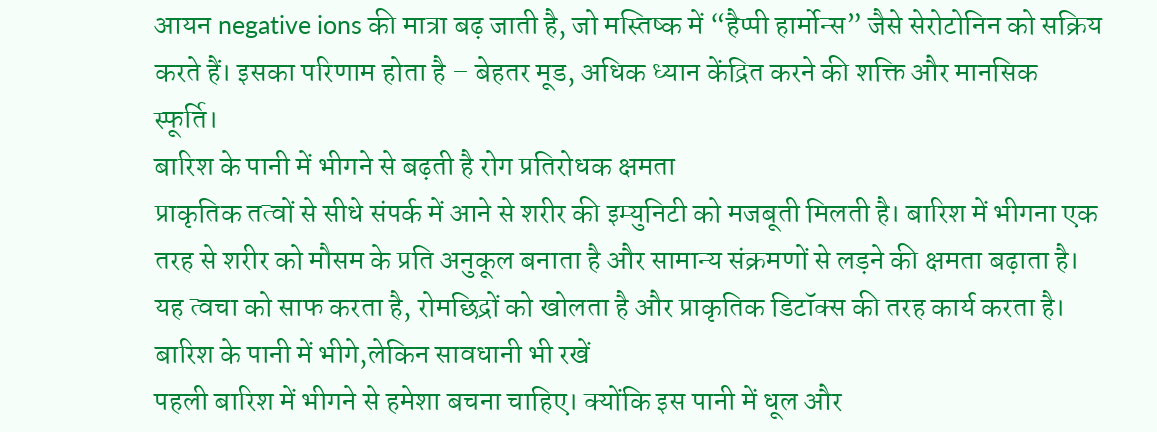आयन negative ions की मात्रा बढ़ जाती है, जो मस्तिष्क में “हैप्पी हार्मोन्स” जैसे सेरोटोनिन को सक्रिय करते हैं। इसका परिणाम होता है – बेहतर मूड, अधिक ध्यान केंद्रित करने की शक्ति और मानसिक स्फूर्ति।
बारिश के पानी में भीगने से बढ़ती है रोग प्रतिरोधक क्षमता
प्राकृतिक तत्वों से सीधे संपर्क में आने से शरीर की इम्युनिटी को मजबूती मिलती है। बारिश में भीगना एक तरह से शरीर को मौसम के प्रति अनुकूल बनाता है और सामान्य संक्रमणों से लड़ने की क्षमता बढ़ाता है। यह त्वचा को साफ करता है, रोमछिद्रों को खोलता है और प्राकृतिक डिटॉक्स की तरह कार्य करता है।
बारिश के पानी में भीगे,लेकिन सावधानी भी रखें
पहली बारिश में भीगने से हमेशा बचना चाहिए। क्योंकि इस पानी में धूल और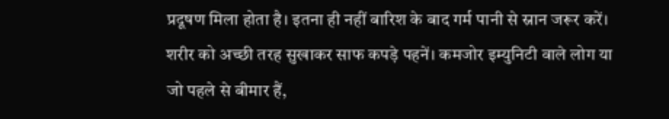प्रदूषण मिला होता है। इतना ही नहीं बारिश के बाद गर्म पानी से स्नान जरूर करें। शरीर को अच्छी तरह सुखाकर साफ कपड़े पहनें। कमजोर इम्युनिटी वाले लोग या जो पहले से बीमार हैं,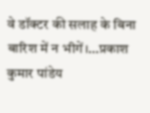वे डॉक्टर की सलाह के बिना बारिश में न भीगें।…प्रकाश कुमार पांडेय